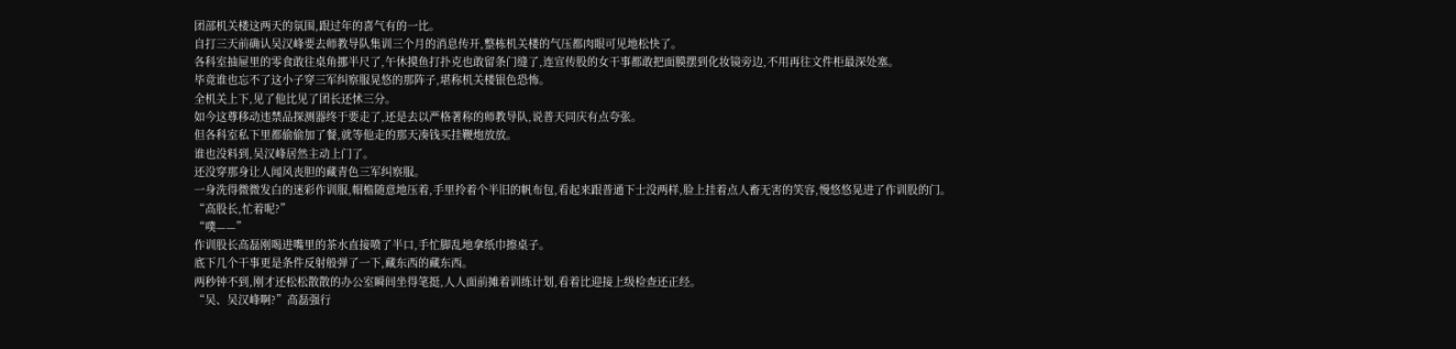团部机关楼这两天的氛围,跟过年的喜气有的一比。
自打三天前确认吴汉峰要去师教导队集训三个月的消息传开,整栋机关楼的气压都肉眼可见地松快了。
各科室抽屉里的零食敢往桌角挪半尺了,午休摸鱼打扑克也敢留条门缝了,连宣传股的女干事都敢把面膜摆到化妆镜旁边,不用再往文件柜最深处塞。
毕竟谁也忘不了这小子穿三军纠察服晃悠的那阵子,堪称机关楼银色恐怖。
全机关上下,见了他比见了团长还怵三分。
如今这尊移动违禁品探测器终于要走了,还是去以严格著称的师教导队,说普天同庆有点夸张。
但各科室私下里都偷偷加了餐,就等他走的那天凑钱买挂鞭炮放放。
谁也没料到,吴汉峰居然主动上门了。
还没穿那身让人闻风丧胆的藏青色三军纠察服。
一身洗得微微发白的迷彩作训服,帽檐随意地压着,手里拎着个半旧的帆布包,看起来跟普通下士没两样,脸上挂着点人畜无害的笑容,慢悠悠晃进了作训股的门。
“高股长,忙着呢?”
“噗——”
作训股长高磊刚喝进嘴里的茶水直接喷了半口,手忙脚乱地拿纸巾擦桌子。
底下几个干事更是条件反射般弹了一下,藏东西的藏东西。
两秒钟不到,刚才还松松散散的办公室瞬间坐得笔挺,人人面前摊着训练计划,看着比迎接上级检查还正经。
“吴、吴汉峰啊?”高磊强行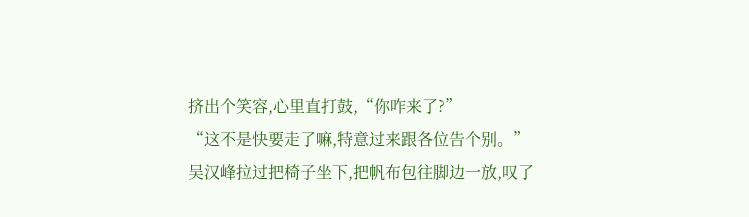挤出个笑容,心里直打鼓,“你咋来了?”
“这不是快要走了嘛,特意过来跟各位告个别。”
吴汉峰拉过把椅子坐下,把帆布包往脚边一放,叹了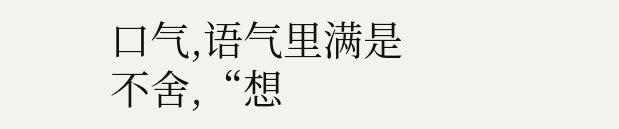口气,语气里满是不舍,“想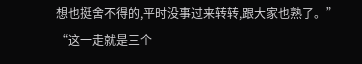想也挺舍不得的,平时没事过来转转,跟大家也熟了。”
“这一走就是三个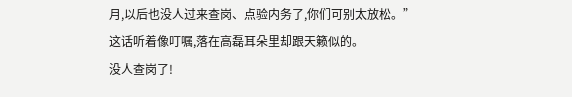月,以后也没人过来查岗、点验内务了,你们可别太放松。”
这话听着像叮嘱,落在高磊耳朵里却跟天籁似的。
没人查岗了!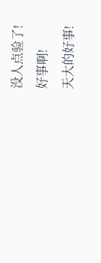没人点验了!
好事啊!
天大的好事!